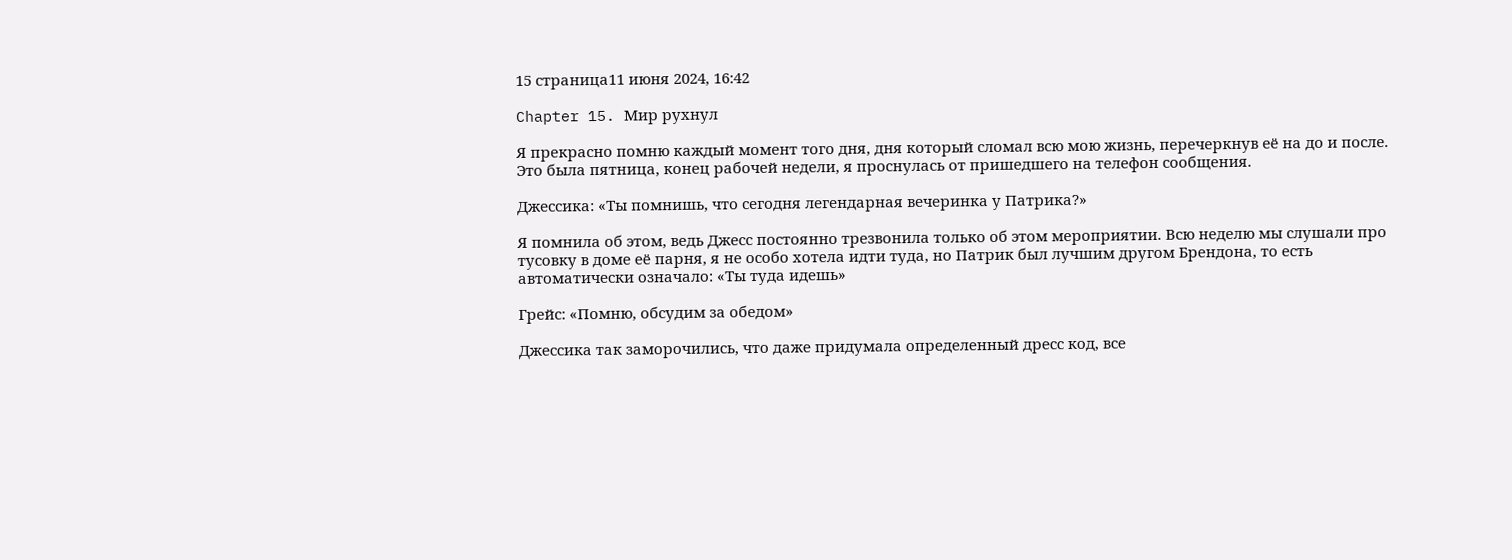15 страница11 июня 2024, 16:42

Chapter 15. Мир рухнул

Я прекрасно помню каждый момент того дня, дня который сломал всю мою жизнь, перечеркнув её на до и после. Это была пятница, конец рабочей недели, я проснулась от пришедшего на телефон сообщения.

Джессика: «Ты помнишь, что сегодня легендарная вечеринка у Патрика?»

Я помнила об этом, ведь Джесс постоянно трезвонила только об этом мероприятии. Всю неделю мы слушали про тусовку в доме её парня, я не особо хотела идти туда, но Патрик был лучшим другом Брендона, то есть автоматически означало: «Ты туда идешь»

Грейс: «Помню, обсудим за обедом»

Джессика так заморочились, что даже придумала определенный дресс код, все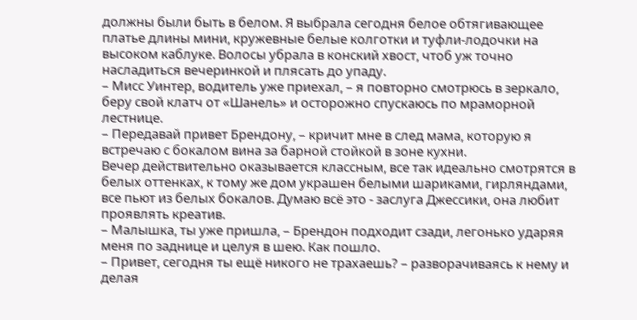должны были быть в белом. Я выбрала сегодня белое обтягивающее платье длины мини, кружевные белые колготки и туфли-лодочки на высоком каблуке. Волосы убрала в конский хвост, чтоб уж точно насладиться вечеринкой и плясать до упаду.
– Мисс Уинтер, водитель уже приехал, – я повторно смотрюсь в зеркало, беру свой клатч от «Шанель» и осторожно спускаюсь по мраморной лестнице.
– Передавай привет Брендону, – кричит мне в след мама, которую я встречаю с бокалом вина за барной стойкой в зоне кухни.
Вечер действительно оказывается классным, все так идеально смотрятся в белых оттенках, к тому же дом украшен белыми шариками, гирляндами, все пьют из белых бокалов. Думаю всё это - заслуга Джессики, она любит проявлять креатив.
– Малышка, ты уже пришла, – Брендон подходит сзади, легонько ударяя меня по заднице и целуя в шею. Как пошло.
– Привет, сегодня ты ещё никого не трахаешь? – разворачиваясь к нему и делая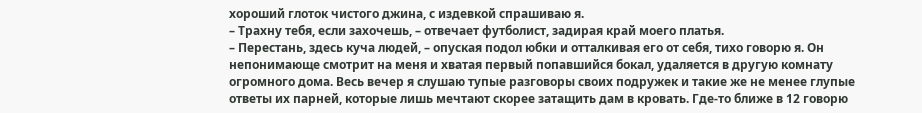хороший глоток чистого джина, с издевкой спрашиваю я.
– Трахну тебя, если захочешь, – отвечает футболист, задирая край моего платья.
– Перестань, здесь куча людей, – опуская подол юбки и отталкивая его от себя, тихо говорю я. Он непонимающе смотрит на меня и хватая первый попавшийся бокал, удаляется в другую комнату огромного дома. Весь вечер я слушаю тупые разговоры своих подружек и такие же не менее глупые ответы их парней, которые лишь мечтают скорее затащить дам в кровать. Где-то ближе в 12 говорю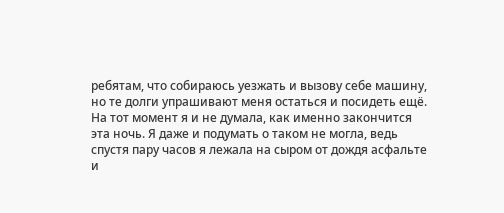ребятам, что собираюсь уезжать и вызову себе машину, но те долги упрашивают меня остаться и посидеть ещё.
На тот момент я и не думала, как именно закончится эта ночь. Я даже и подумать о таком не могла, ведь спустя пару часов я лежала на сыром от дождя асфальте и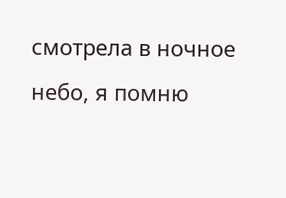смотрела в ночное небо, я помню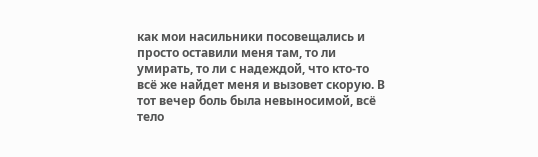как мои насильники посовещались и просто оставили меня там, то ли умирать, то ли с надеждой, что кто-то всё же найдет меня и вызовет скорую. В тот вечер боль была невыносимой, всё тело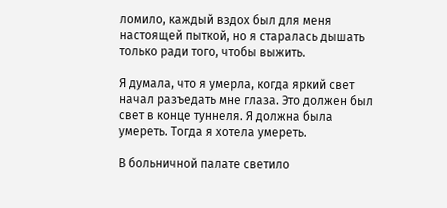ломило, каждый вздох был для меня настоящей пыткой, но я старалась дышать только ради того, чтобы выжить.

Я думала, что я умерла, когда яркий свет начал разъедать мне глаза. Это должен был свет в конце туннеля. Я должна была умереть. Тогда я хотела умереть.

В больничной палате светило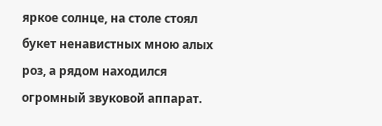яркое солнце, на столе стоял букет ненавистных мною алых роз, а рядом находился огромный звуковой аппарат.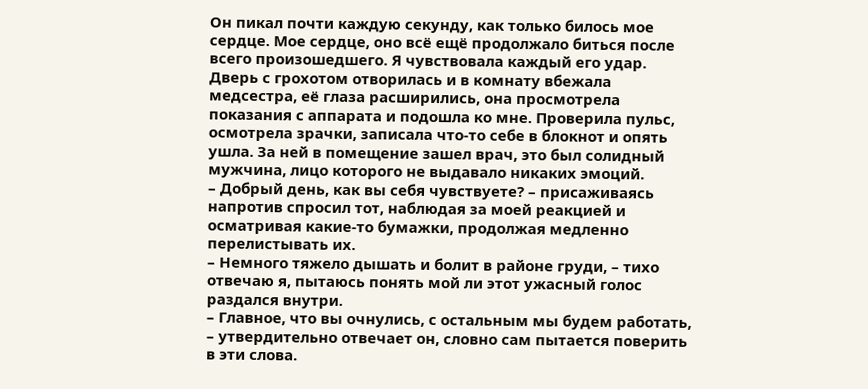Он пикал почти каждую секунду, как только билось мое сердце. Мое сердце, оно всё ещё продолжало биться после всего произошедшего. Я чувствовала каждый его удар.
Дверь с грохотом отворилась и в комнату вбежала медсестра, её глаза расширились, она просмотрела показания с аппарата и подошла ко мне. Проверила пульс, осмотрела зрачки, записала что-то себе в блокнот и опять ушла. За ней в помещение зашел врач, это был солидный мужчина, лицо которого не выдавало никаких эмоций.
– Добрый день, как вы себя чувствуете? – присаживаясь напротив спросил тот, наблюдая за моей реакцией и осматривая какие-то бумажки, продолжая медленно перелистывать их.
– Немного тяжело дышать и болит в районе груди, – тихо отвечаю я, пытаюсь понять мой ли этот ужасный голос раздался внутри.
– Главное, что вы очнулись, с остальным мы будем работать, – утвердительно отвечает он, словно сам пытается поверить в эти слова.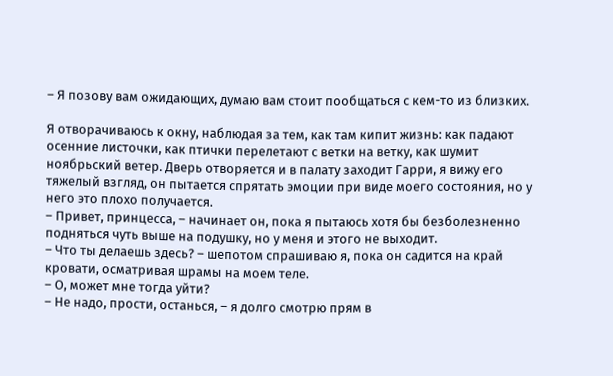– Я позову вам ожидающих, думаю вам стоит пообщаться с кем-то из близких.

Я отворачиваюсь к окну, наблюдая за тем, как там кипит жизнь: как падают осенние листочки, как птички перелетают с ветки на ветку, как шумит ноябрьский ветер. Дверь отворяется и в палату заходит Гарри, я вижу его тяжелый взгляд, он пытается спрятать эмоции при виде моего состояния, но у него это плохо получается.
– Привет, принцесса, – начинает он, пока я пытаюсь хотя бы безболезненно подняться чуть выше на подушку, но у меня и этого не выходит.
– Что ты делаешь здесь? – шепотом спрашиваю я, пока он садится на край кровати, осматривая шрамы на моем теле.
– О, может мне тогда уйти?
– Не надо, прости, останься, – я долго смотрю прям в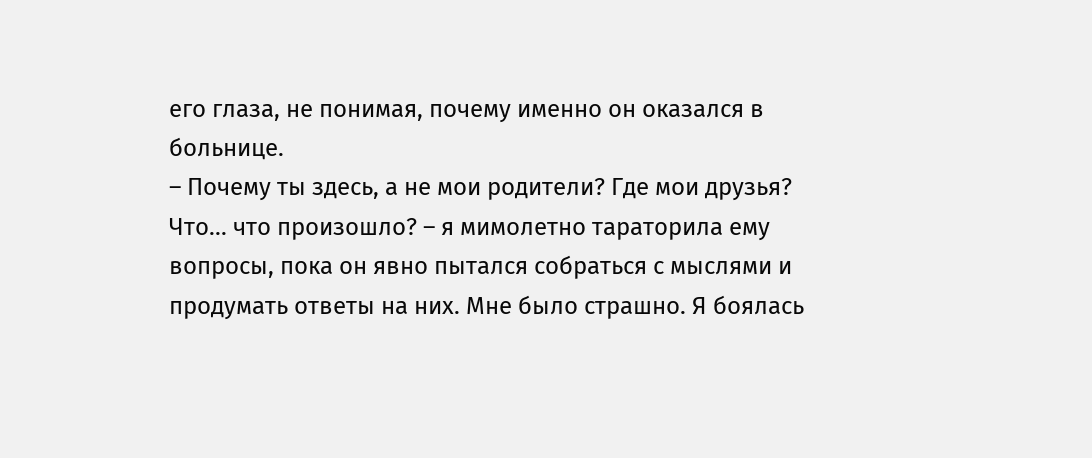его глаза, не понимая, почему именно он оказался в больнице.
– Почему ты здесь, а не мои родители? Где мои друзья? Что... что произошло? – я мимолетно тараторила ему вопросы, пока он явно пытался собраться с мыслями и продумать ответы на них. Мне было страшно. Я боялась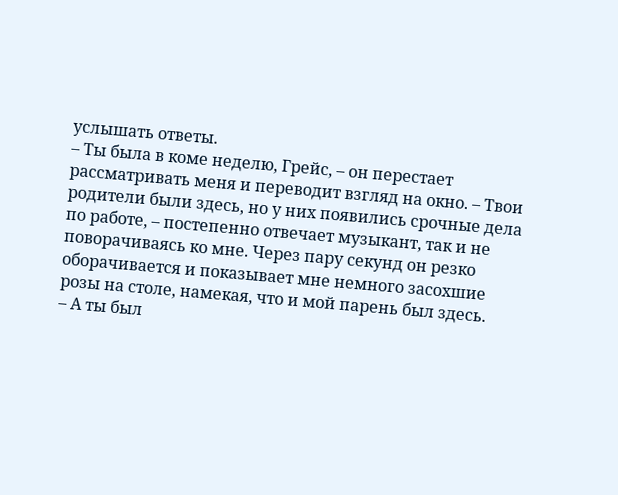услышать ответы.
– Ты была в коме неделю, Грейс, – он перестает рассматривать меня и переводит взгляд на окно. – Твои родители были здесь, но у них появились срочные дела по работе, – постепенно отвечает музыкант, так и не поворачиваясь ко мне. Через пару секунд он резко оборачивается и показывает мне немного засохшие розы на столе, намекая, что и мой парень был здесь.
– А ты был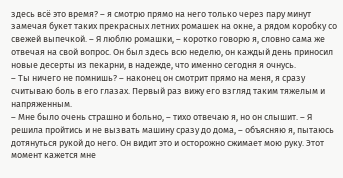здесь всё это время? – я смотрю прямо на него только через пару минут замечая букет таких прекрасных летних ромашек на окне, а рядом коробку со свежей выпечкой. – Я люблю ромашки, – коротко говорю я, словно сама же отвечая на свой вопрос. Он был здесь всю неделю, он каждый день приносил новые десерты из пекарни, в надежде, что именно сегодня я очнусь.
– Ты ничего не помнишь? – наконец он смотрит прямо на меня, я сразу считываю боль в его глазах. Первый раз вижу его взгляд таким тяжелым и напряженным.
– Мне было очень страшно и больно, – тихо отвечаю я, но он слышит. – Я решила пройтись и не вызвать машину сразу до дома, – объясняю я, пытаюсь дотянуться рукой до него. Он видит это и осторожно сжимает мою руку. Этот момент кажется мне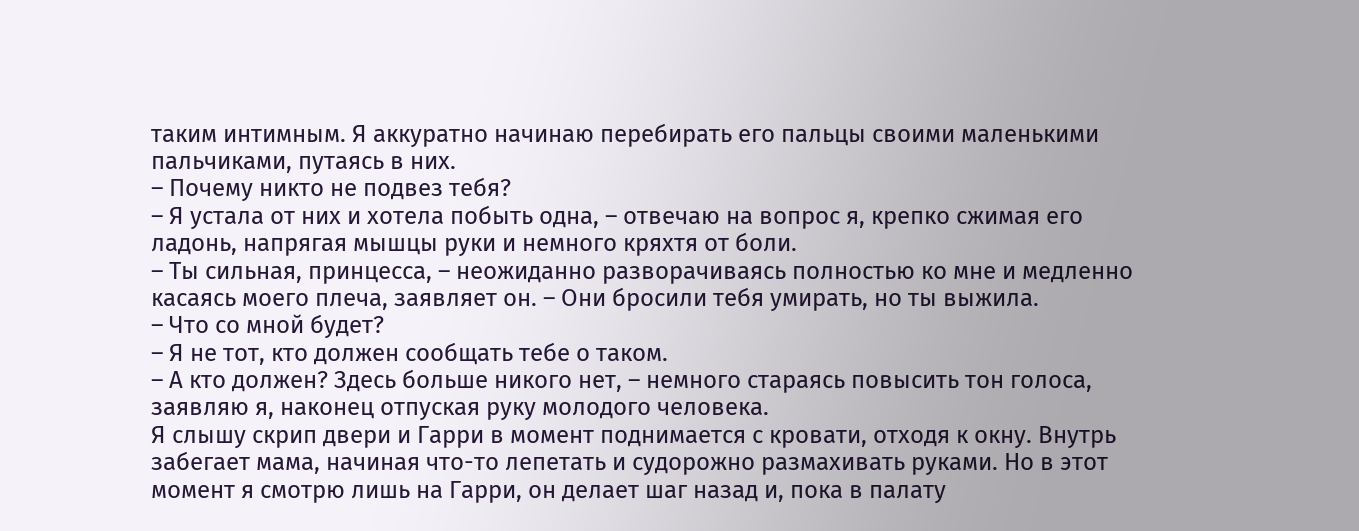таким интимным. Я аккуратно начинаю перебирать его пальцы своими маленькими пальчиками, путаясь в них.
– Почему никто не подвез тебя?
– Я устала от них и хотела побыть одна, – отвечаю на вопрос я, крепко сжимая его ладонь, напрягая мышцы руки и немного кряхтя от боли.
– Ты сильная, принцесса, – неожиданно разворачиваясь полностью ко мне и медленно касаясь моего плеча, заявляет он. – Они бросили тебя умирать, но ты выжила.
– Что со мной будет?
– Я не тот, кто должен сообщать тебе о таком.
– А кто должен? Здесь больше никого нет, – немного стараясь повысить тон голоса, заявляю я, наконец отпуская руку молодого человека.
Я слышу скрип двери и Гарри в момент поднимается с кровати, отходя к окну. Внутрь забегает мама, начиная что-то лепетать и судорожно размахивать руками. Но в этот момент я смотрю лишь на Гарри, он делает шаг назад и, пока в палату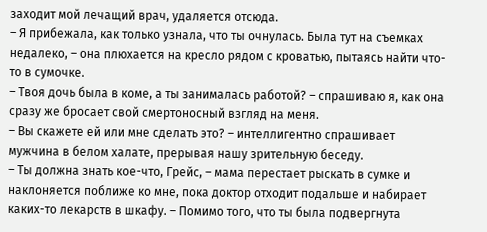заходит мой лечащий врач, удаляется отсюда.
– Я прибежала, как только узнала, что ты очнулась. Была тут на съемках недалеко, – она плюхается на кресло рядом с кроватью, пытаясь найти что-то в сумочке.
– Твоя дочь была в коме, а ты занималась работой? – спрашиваю я, как она сразу же бросает свой смертоносный взгляд на меня.
– Вы скажете ей или мне сделать это? – интеллигентно спрашивает мужчина в белом халате, прерывая нашу зрительную беседу.
– Ты должна знать кое-что, Грейс, – мама перестает рыскать в сумке и наклоняется поближе ко мне, пока доктор отходит подальше и набирает каких-то лекарств в шкафу. – Помимо того, что ты была подвергнута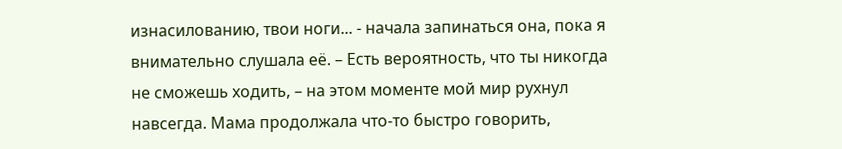изнасилованию, твои ноги... - начала запинаться она, пока я внимательно слушала её. – Есть вероятность, что ты никогда не сможешь ходить, – на этом моменте мой мир рухнул навсегда. Мама продолжала что-то быстро говорить,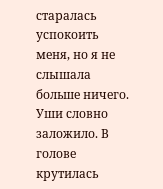старалась успокоить меня, но я не слышала больше ничего. Уши словно заложило. В голове крутилась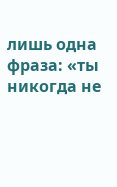лишь одна фраза: «ты никогда не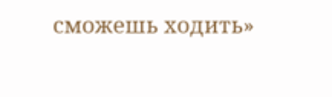сможешь ходить»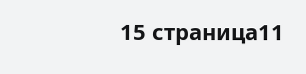15 страница11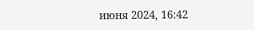июня 2024, 16:42